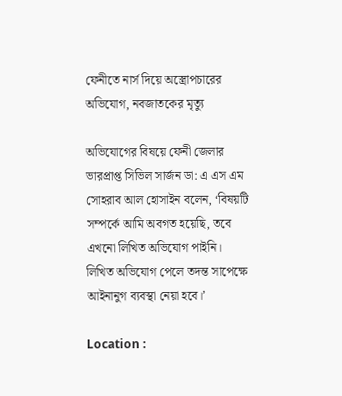ফেনীতে নার্স দিয়ে অস্ত্রোপচারের অভিযোগ, নবজাতকের মৃত্যু

অভিযোগের বিষয়ে ফেনী জেলার ভারপ্রাপ্ত সিভিল সার্জন ডা: এ এস এম সোহরাব আল হোসাইন বলেন, ‘বিষয়টি সম্পর্কে আমি অবগত হয়েছি, তবে এখনো লিখিত অভিযোগ পাইনি। লিখিত অভিযোগ পেলে তদন্ত সাপেক্ষে আইনানুগ ব্যবস্থা নেয়া হবে।’

Location :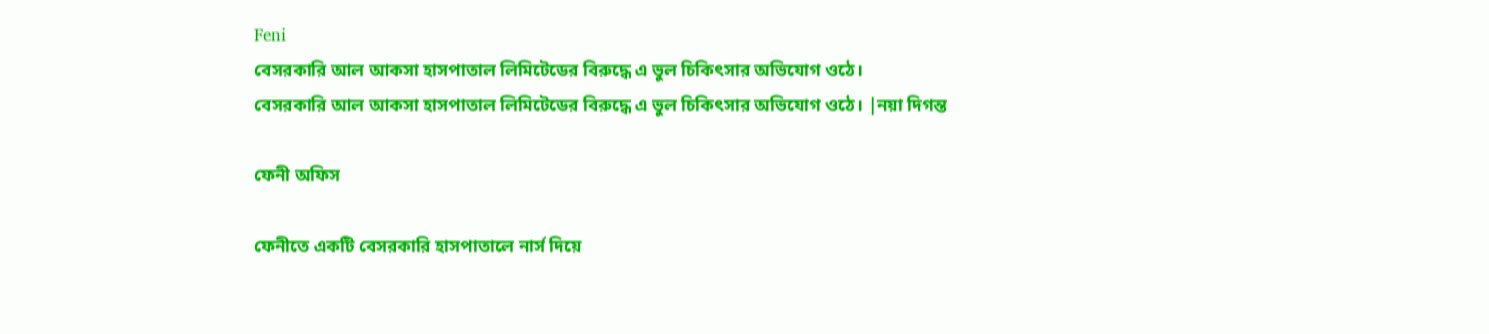Feni
বেসরকারি আল আকসা হাসপাতাল লিমিটেডের বিরুদ্ধে এ ভুল চিকিৎসার অভিযোগ ওঠে।
বেসরকারি আল আকসা হাসপাতাল লিমিটেডের বিরুদ্ধে এ ভুল চিকিৎসার অভিযোগ ওঠে। |নয়া দিগন্ত

ফেনী অফিস

ফেনীতে একটি বেসরকারি হাসপাতালে নার্স দিয়ে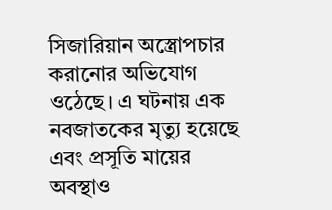সিজারিয়ান অস্ত্রোপচার করানোর অভিযোগ ওঠেছে। এ ঘটনায় এক নবজাতকের মৃত্যু হয়েছে এবং প্রসূতি মায়ের অবস্থাও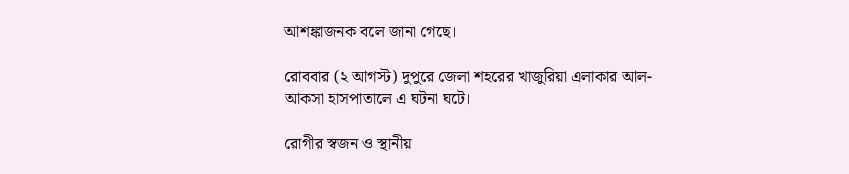আশঙ্কাজনক বলে জানা গেছে।

রোববার (২ আগস্ট) দুপুরে জেলা শহরের খাজুরিয়া এলাকার আল-আকসা হাসপাতালে এ ঘটনা ঘটে।

রোগীর স্বজন ও স্থানীয়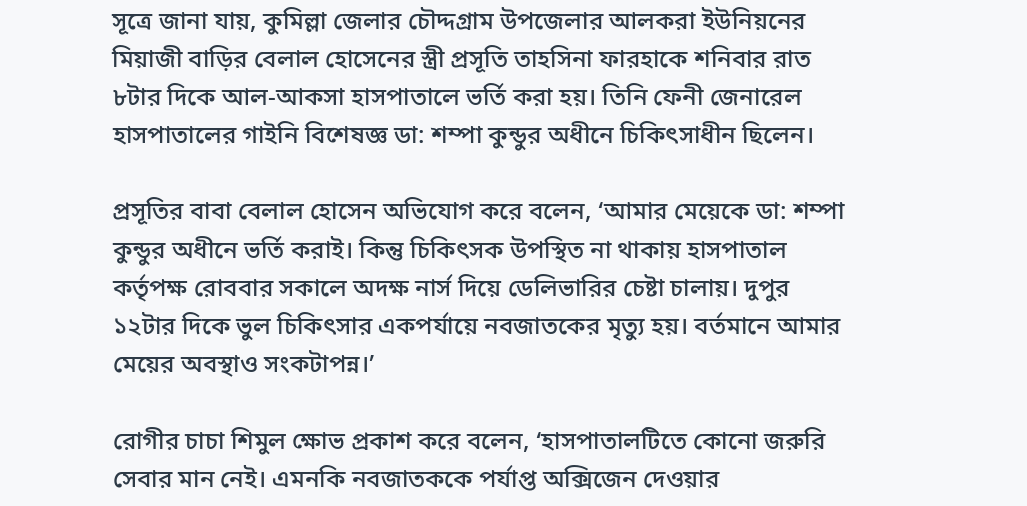সূত্রে জানা যায়, কুমিল্লা জেলার চৌদ্দগ্রাম উপজেলার আলকরা ইউনিয়নের মিয়াজী বাড়ির বেলাল হোসেনের স্ত্রী প্রসূতি তাহসিনা ফারহাকে শনিবার রাত ৮টার দিকে আল-আকসা হাসপাতালে ভর্তি করা হয়। তিনি ফেনী জেনারেল হাসপাতালের গাইনি বিশেষজ্ঞ ডা: শম্পা কুন্ডুর অধীনে চিকিৎসাধীন ছিলেন।

প্রসূতির বাবা বেলাল হোসেন অভিযোগ করে বলেন, ‘আমার মেয়েকে ডা: শম্পা কুন্ডুর অধীনে ভর্তি করাই। কিন্তু চিকিৎসক উপস্থিত না থাকায় হাসপাতাল কর্তৃপক্ষ রোববার সকালে অদক্ষ নার্স দিয়ে ডেলিভারির চেষ্টা চালায়। দুপুর ১২টার দিকে ভুল চিকিৎসার একপর্যায়ে নবজাতকের মৃত্যু হয়। বর্তমানে আমার মেয়ের অবস্থাও সংকটাপন্ন।’

রোগীর চাচা শিমুল ক্ষোভ প্রকাশ করে বলেন, ‘হাসপাতালটিতে কোনো জরুরি সেবার মান নেই। এমনকি নবজাতককে পর্যাপ্ত অক্সিজেন দেওয়ার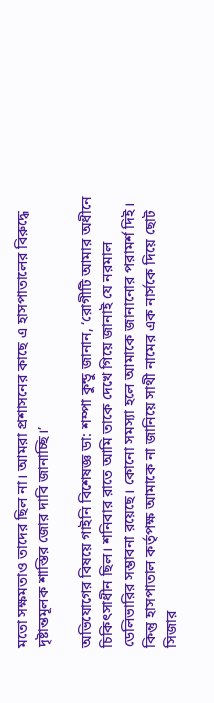মতো সক্ষমতাও তাদের ছিল না। আমরা প্রশাসনের কাছে এ হাসপাতালের বিরুদ্ধে দৃষ্টান্তমূলক শাস্তির জোর দাবি জানাচ্ছি।’

অভিযোগের বিষয়ে গাইনি বিশেষজ্ঞ ডা: শম্পা কুন্ডু জানান, ‘রোগীটি আমার অধীনে চিকিৎসাধীন ছিল। শনিবার রাতে আমি তাকে দেখে গিয়ে জানাই যে নরমাল ডেলিভারির সম্ভাবনা রয়েছে। কোনো সমস্যা হলে আমাকে জানানোর পরামর্শ দিই। কিন্তু হাসপাতাল কর্তৃপক্ষ আমাকে না জানিয়ে সাথী নামের এক নার্সকে দিয়ে ছোট সিজার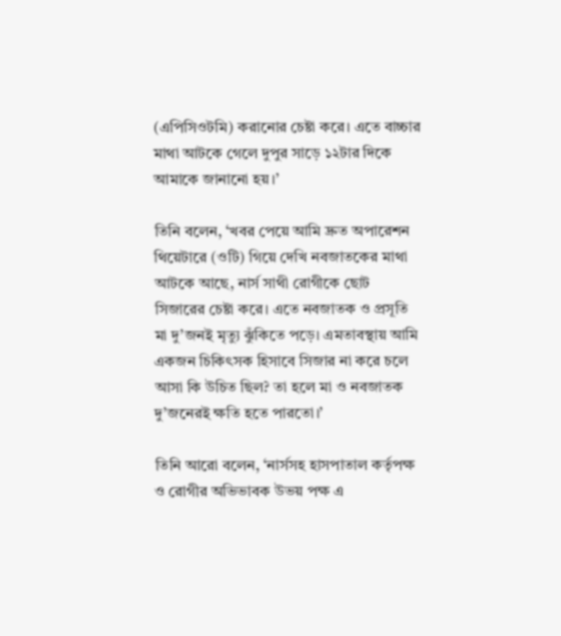(এপিসিওটমি) করানোর চেষ্টা করে। এতে বাচ্চার মাথা আটকে গেলে দুপুর সাড়ে ১২টার দিকে আমাকে জানানো হয়।’

তিনি বলেন, ‘খবর পেয়ে আমি দ্রুত অপারেশন থিয়েটারে (ওটি) গিয়ে দেখি নবজাতকের মাথা আটকে আছে, নার্স সাথী রোগীকে ছোট সিজারের চেষ্টা করে। এতে নবজাতক ও প্রসূতি মা দু’জনই মৃত্যু ঝুঁকিতে পড়ে। এমতাবস্থায় আমি একজন চিকিৎসক হিসাবে সিজার না করে চলে আসা কি উচিত ছিল? তা হলে মা ও নবজাতক দু’জনেরই ক্ষতি হতে পারতো।’

তিনি আরো বলেন, ‘নার্সসহ হাসপাতাল কর্তৃপক্ষ ও রোগীর অভিভাবক উভয় পক্ষ এ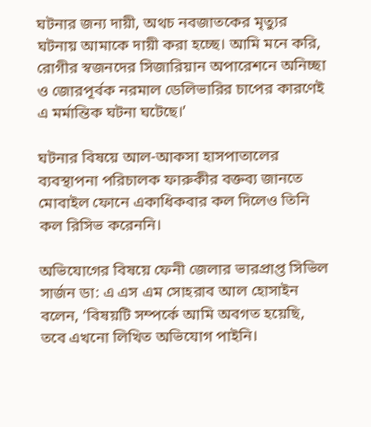ঘটনার জন্য দায়ী, অথচ নবজাতকের মৃত্যুর ঘটনায় আমাকে দায়ী করা হচ্ছে। আমি মনে করি, রোগীর স্বজনদের সিজারিয়ান অপারেশনে অনিচ্ছা ও জোরপূর্বক নরমাল ডেলিভারির চাপের কারণেই এ মর্মান্তিক ঘটনা ঘটেছে।’

ঘটনার বিষয়ে আল-আকসা হাসপাতালের ব্যবস্থাপনা পরিচালক ফারুকীর বক্তব্য জানতে মোবাইল ফোনে একাধিকবার কল দিলেও তিনি কল রিসিভ করেননি।

অভিযোগের বিষয়ে ফেনী জেলার ভারপ্রাপ্ত সিভিল সার্জন ডা: এ এস এম সোহরাব আল হোসাইন বলেন, ‘বিষয়টি সম্পর্কে আমি অবগত হয়েছি, তবে এখনো লিখিত অভিযোগ পাইনি।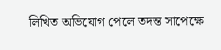লিখিত অভিযোগ পেলে তদন্ত সাপেক্ষে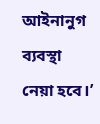আইনানুগ ব্যবস্থা নেয়া হবে।’